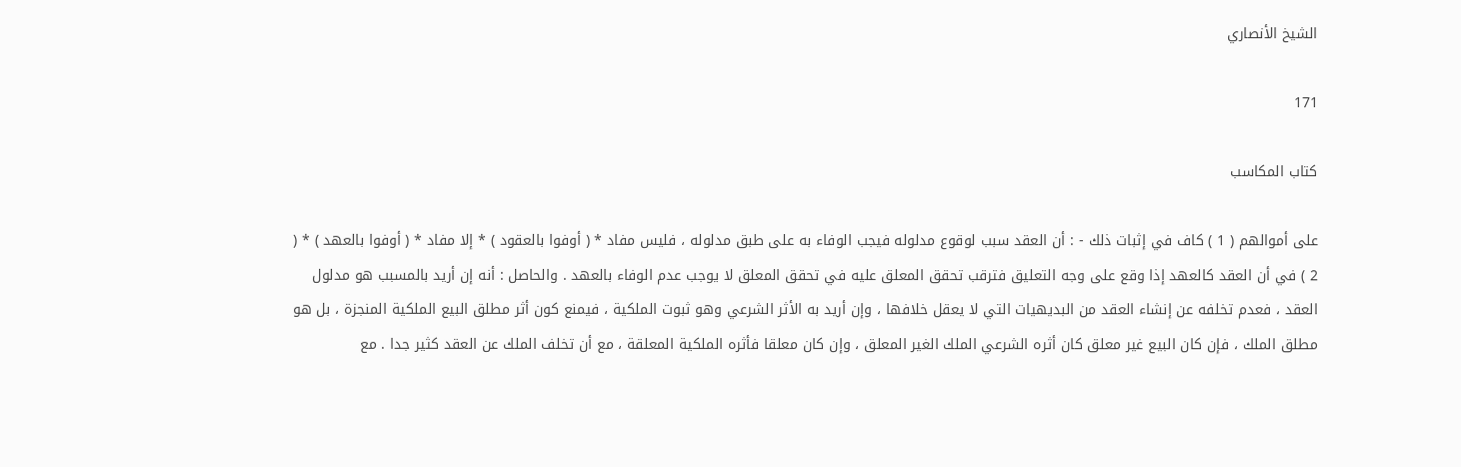الشيخ الأنصاري

171

كتاب المكاسب

على أموالهم ( 1 ) كاف في إثبات ذلك - : أن العقد سبب لوقوع مدلوله فيجب الوفاء به على طبق مدلوله ، فليس مفاد * ( أوفوا بالعقود ) * إلا مفاد * ( أوفوا بالعهد ) * ( 2 ) في أن العقد كالعهد إذا وقع على وجه التعليق فترقب تحقق المعلق عليه في تحقق المعلق لا يوجب عدم الوفاء بالعهد . والحاصل : أنه إن أريد بالمسبب هو مدلول العقد ، فعدم تخلفه عن إنشاء العقد من البديهيات التي لا يعقل خلافها ، وإن أريد به الأثر الشرعي وهو ثبوت الملكية ، فيمنع كون أثر مطلق البيع الملكية المنجزة ، بل هو مطلق الملك ، فإن كان البيع غير معلق كان أثره الشرعي الملك الغير المعلق ، وإن كان معلقا فأثره الملكية المعلقة ، مع أن تخلف الملك عن العقد كثير جدا . مع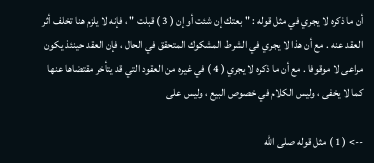أن ما ذكره لا يجري في مثل قوله : " بعتك إن شئت أو إن ( 3 ) قبلت " ، فإنه لا يلزم هنا تخلف أثر العقد عنه . مع أن هذا لا يجري في الشرط المشكوك المتحقق في الحال ، فإن العقد حينئذ يكون مراعى لا موقوفا . مع أن ما ذكره لا يجري ( 4 ) في غيره من العقود التي قد يتأخر مقتضاها عنها كما لا يخفى ، وليس الكلام في خصوص البيع ، وليس على

--> ( 1 ) مثل قوله صلى الله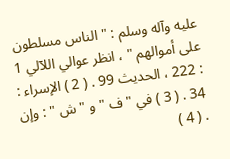عليه وآله وسلم : " الناس مسلطون على أموالهم " ، انظر عوالي اللآلي 1 : 222 ، الحديث 99 . ( 2 ) الإسراء : 34 . ( 3 ) في " ف " و " ش " : وإن . ( 4 )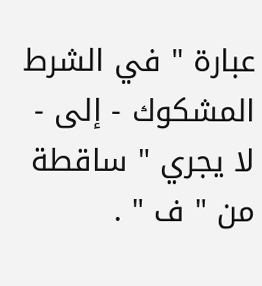عبارة " في الشرط المشكوك - إلى - لا يجري " ساقطة من " ف " .